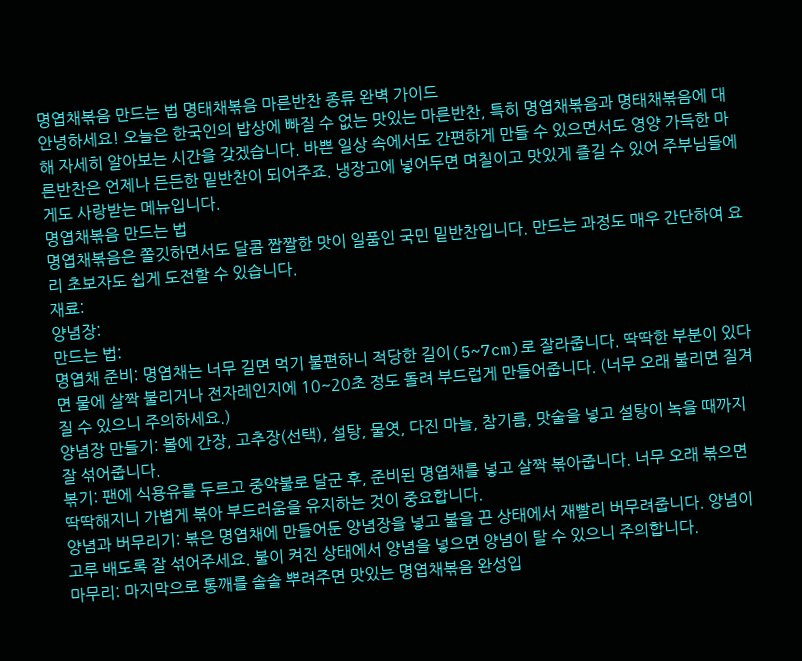명엽채볶음 만드는 법 명태채볶음 마른반찬 종류 완벽 가이드
안녕하세요! 오늘은 한국인의 밥상에 빠질 수 없는 맛있는 마른반찬, 특히 명엽채볶음과 명태채볶음에 대해 자세히 알아보는 시간을 갖겠습니다. 바쁜 일상 속에서도 간편하게 만들 수 있으면서도 영양 가득한 마른반찬은 언제나 든든한 밑반찬이 되어주죠. 냉장고에 넣어두면 며칠이고 맛있게 즐길 수 있어 주부님들에게도 사랑받는 메뉴입니다.
명엽채볶음 만드는 법
명엽채볶음은 쫄깃하면서도 달콤 짭짤한 맛이 일품인 국민 밑반찬입니다. 만드는 과정도 매우 간단하여 요리 초보자도 쉽게 도전할 수 있습니다.
재료:
양념장:
만드는 법:
명엽채 준비: 명엽채는 너무 길면 먹기 불편하니 적당한 길이(5~7cm)로 잘라줍니다. 딱딱한 부분이 있다면 물에 살짝 불리거나 전자레인지에 10~20초 정도 돌려 부드럽게 만들어줍니다. (너무 오래 불리면 질겨질 수 있으니 주의하세요.)
양념장 만들기: 볼에 간장, 고추장(선택), 설탕, 물엿, 다진 마늘, 참기름, 맛술을 넣고 설탕이 녹을 때까지 잘 섞어줍니다.
볶기: 팬에 식용유를 두르고 중약불로 달군 후, 준비된 명엽채를 넣고 살짝 볶아줍니다. 너무 오래 볶으면 딱딱해지니 가볍게 볶아 부드러움을 유지하는 것이 중요합니다.
양념과 버무리기: 볶은 명엽채에 만들어둔 양념장을 넣고 불을 끈 상태에서 재빨리 버무려줍니다. 양념이 고루 배도록 잘 섞어주세요. 불이 켜진 상태에서 양념을 넣으면 양념이 탈 수 있으니 주의합니다.
마무리: 마지막으로 통깨를 솔솔 뿌려주면 맛있는 명엽채볶음 완성입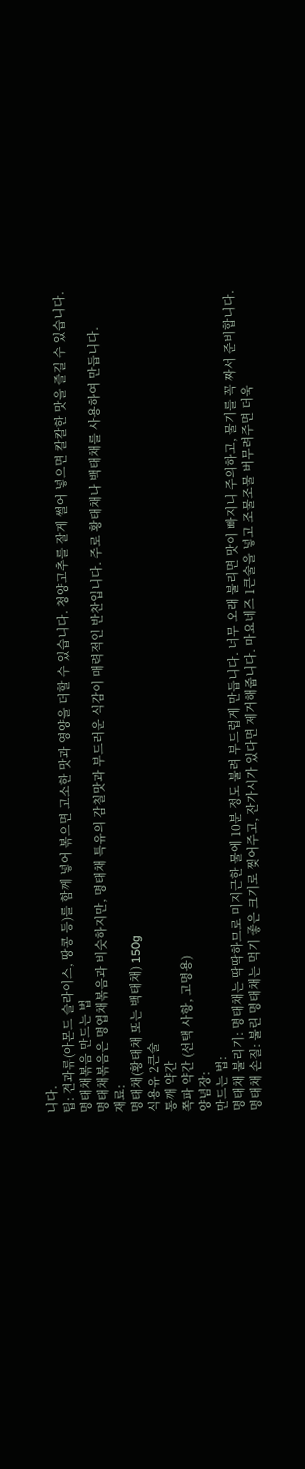니다.
팁: 견과류(아몬드 슬라이스, 땅콩 등)를 함께 넣어 볶으면 고소한 맛과 영양을 더할 수 있습니다. 청양고추를 잘게 썰어 넣으면 칼칼한 맛을 즐길 수 있습니다.
명태채볶음 만드는 법
명태채볶음은 명엽채볶음과 비슷하지만, 명태채 특유의 감칠맛과 부드러운 식감이 매력적인 반찬입니다. 주로 황태채나 백태채를 사용하여 만듭니다.
재료:
명태채(황태채 또는 백태채) 150g
식용유 2큰술
통깨 약간
쪽파 약간 (선택 사항, 고명용)
양념장:
만드는 법:
명태채 불리기: 명태채는 딱딱하므로 미지근한 물에 10분 정도 불려 부드럽게 만듭니다. 너무 오래 불리면 맛이 빠지니 주의하고, 물기를 꼭 짜서 준비합니다.
명태채 손질: 불린 명태채는 먹기 좋은 크기로 찢어주고, 잔가시가 있다면 제거해줍니다. 마요네즈 1큰술을 넣고 조물조물 버무려주면 더욱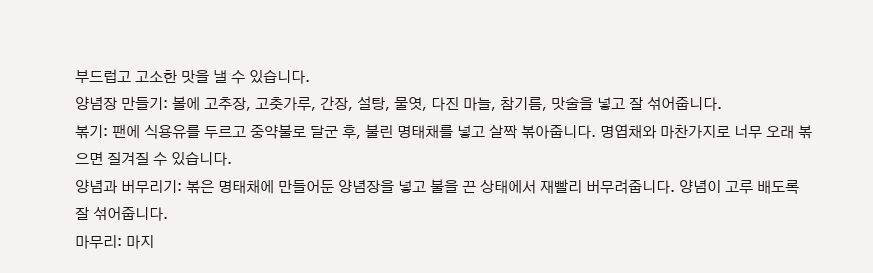부드럽고 고소한 맛을 낼 수 있습니다.
양념장 만들기: 볼에 고추장, 고춧가루, 간장, 설탕, 물엿, 다진 마늘, 참기름, 맛술을 넣고 잘 섞어줍니다.
볶기: 팬에 식용유를 두르고 중약불로 달군 후, 불린 명태채를 넣고 살짝 볶아줍니다. 명엽채와 마찬가지로 너무 오래 볶으면 질겨질 수 있습니다.
양념과 버무리기: 볶은 명태채에 만들어둔 양념장을 넣고 불을 끈 상태에서 재빨리 버무려줍니다. 양념이 고루 배도록 잘 섞어줍니다.
마무리: 마지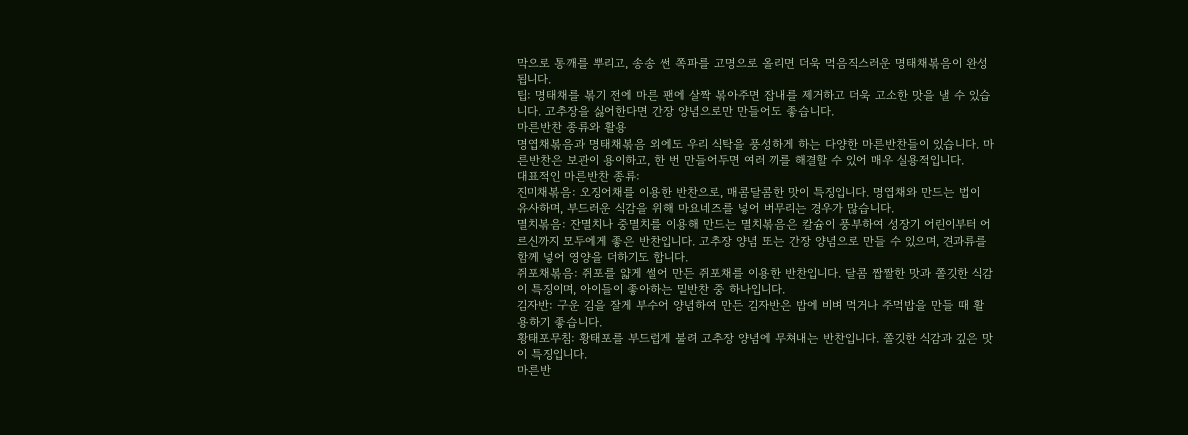막으로 통깨를 뿌리고, 송송 썬 쪽파를 고명으로 올리면 더욱 먹음직스러운 명태채볶음이 완성됩니다.
팁: 명태채를 볶기 전에 마른 팬에 살짝 볶아주면 잡내를 제거하고 더욱 고소한 맛을 낼 수 있습니다. 고추장을 싫어한다면 간장 양념으로만 만들어도 좋습니다.
마른반찬 종류와 활용
명엽채볶음과 명태채볶음 외에도 우리 식탁을 풍성하게 하는 다양한 마른반찬들이 있습니다. 마른반찬은 보관이 용이하고, 한 번 만들어두면 여러 끼를 해결할 수 있어 매우 실용적입니다.
대표적인 마른반찬 종류:
진미채볶음: 오징어채를 이용한 반찬으로, 매콤달콤한 맛이 특징입니다. 명엽채와 만드는 법이 유사하며, 부드러운 식감을 위해 마요네즈를 넣어 버무리는 경우가 많습니다.
멸치볶음: 잔멸치나 중멸치를 이용해 만드는 멸치볶음은 칼슘이 풍부하여 성장기 어린이부터 어르신까지 모두에게 좋은 반찬입니다. 고추장 양념 또는 간장 양념으로 만들 수 있으며, 견과류를 함께 넣어 영양을 더하기도 합니다.
쥐포채볶음: 쥐포를 얇게 썰어 만든 쥐포채를 이용한 반찬입니다. 달콤 짭짤한 맛과 쫄깃한 식감이 특징이며, 아이들이 좋아하는 밑반찬 중 하나입니다.
김자반: 구운 김을 잘게 부수어 양념하여 만든 김자반은 밥에 비벼 먹거나 주먹밥을 만들 때 활용하기 좋습니다.
황태포무침: 황태포를 부드럽게 불려 고추장 양념에 무쳐내는 반찬입니다. 쫄깃한 식감과 깊은 맛이 특징입니다.
마른반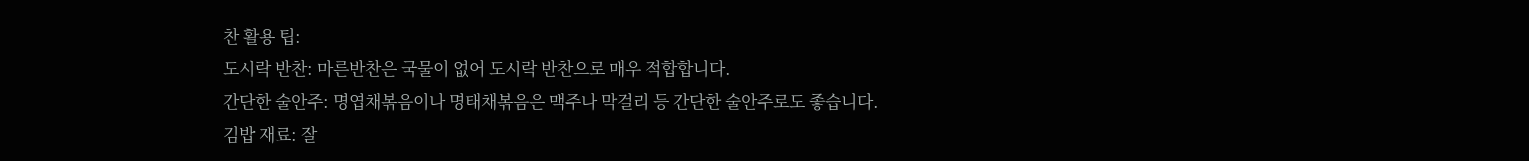찬 활용 팁:
도시락 반찬: 마른반찬은 국물이 없어 도시락 반찬으로 매우 적합합니다.
간단한 술안주: 명엽채볶음이나 명태채볶음은 맥주나 막걸리 등 간단한 술안주로도 좋습니다.
김밥 재료: 잘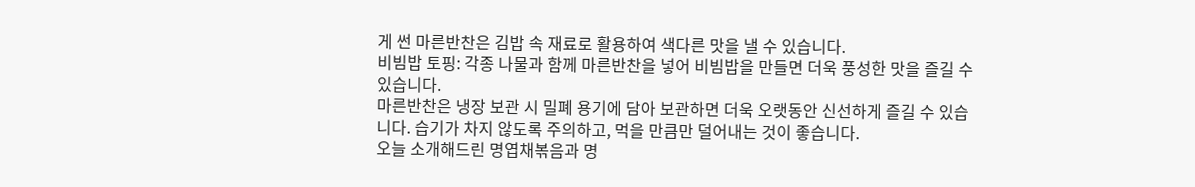게 썬 마른반찬은 김밥 속 재료로 활용하여 색다른 맛을 낼 수 있습니다.
비빔밥 토핑: 각종 나물과 함께 마른반찬을 넣어 비빔밥을 만들면 더욱 풍성한 맛을 즐길 수 있습니다.
마른반찬은 냉장 보관 시 밀폐 용기에 담아 보관하면 더욱 오랫동안 신선하게 즐길 수 있습니다. 습기가 차지 않도록 주의하고, 먹을 만큼만 덜어내는 것이 좋습니다.
오늘 소개해드린 명엽채볶음과 명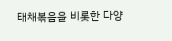태채볶음을 비롯한 다양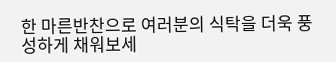한 마른반찬으로 여러분의 식탁을 더욱 풍성하게 채워보세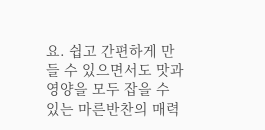요. 쉽고 간편하게 만들 수 있으면서도 맛과 영양을 모두 잡을 수 있는 마른반찬의 매력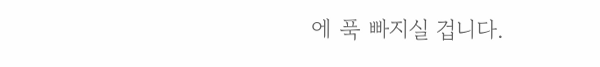에 푹 빠지실 겁니다.